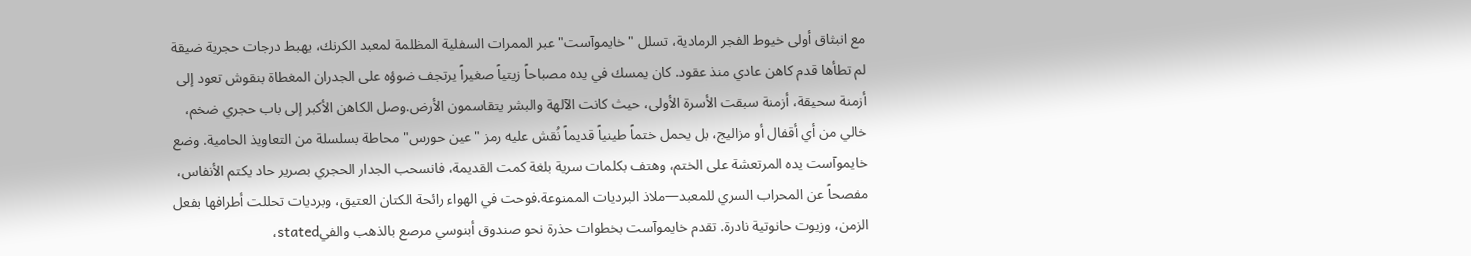مع انبثاق أولى خيوط الفجر الرمادية، تسلل "خايموآست" عبر الممرات السفلية المظلمة لمعبد الكرنك، يهبط درجات حجرية ضيقة لم تطأها قدم كاهن عادي منذ عقود. كان يمسك في يده مصباحاً زيتياً صغيراً يرتجف ضوؤه على الجدران المغطاة بنقوش تعود إلى أزمنة سحيقة، أزمنة سبقت الأسرة الأولى، حيث كانت الآلهة والبشر يتقاسمون الأرض.وصل الكاهن الأكبر إلى باب حجري ضخم، خالي من أي أقفال أو مزاليج، بل يحمل ختماً طينياً قديماً نُقش عليه رمز "عين حورس" محاطة بسلسلة من التعاويذ الحامية. وضع خايموآست يده المرتعشة على الختم، وهتف بكلمات سرية بلغة كمت القديمة، فانسحب الجدار الحجري بصرير حاد يكتم الأنفاس، مفصحاً عن المحراب السري للمعبد—ملاذ البرديات الممنوعة.فوحت في الهواء رائحة الكتان العتيق، وبرديات تحللت أطرافها بفعل الزمن، وزيوت حانوتية نادرة. تقدم خايموآست بخطوات حذرة نحو صندوق أبنوسي مرصع بالذهب والفيstated،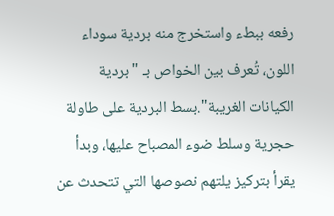رفعه ببطء واستخرج منه بردية سوداء اللون، تُعرف بين الخواص بـ "بردية الكيانات الغريبة".بسط البردية على طاولة حجرية وسلط ضوء المصباح عليها، وبدأ يقرأ بتركيز يلتهم نصوصها التي تتحدث عن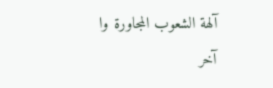آلهة الشعوب المجاورة وا
آخر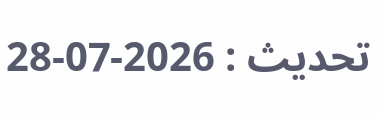تحديث : 2026-07-28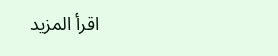اقرأ المزيد